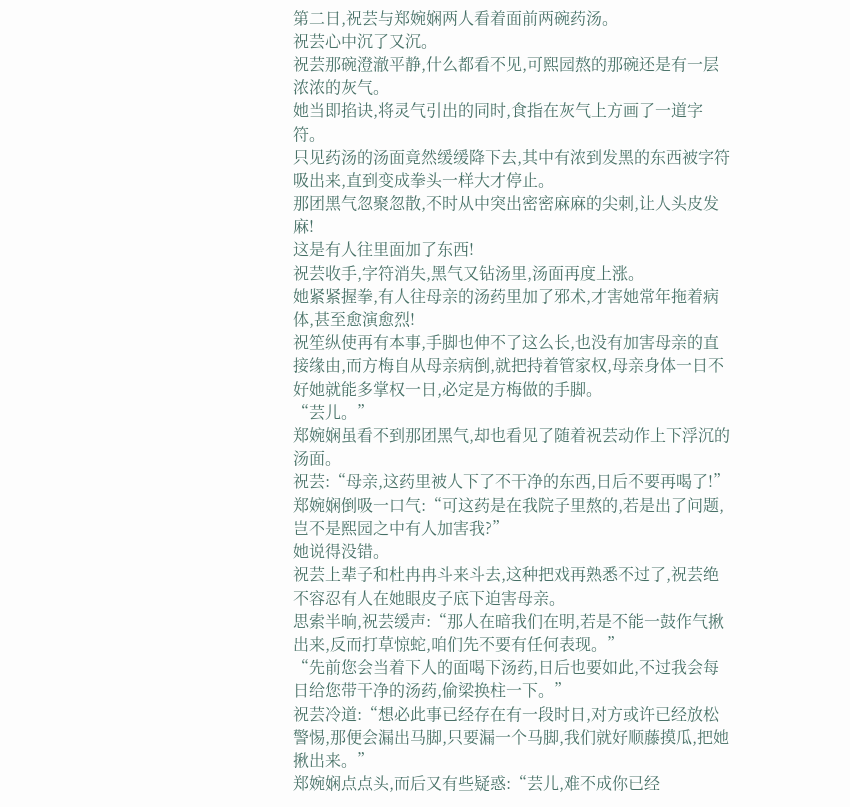第二日,祝芸与郑婉娴两人看着面前两碗药汤。
祝芸心中沉了又沉。
祝芸那碗澄澈平静,什么都看不见,可熙园熬的那碗还是有一层浓浓的灰气。
她当即掐诀,将灵气引出的同时,食指在灰气上方画了一道字符。
只见药汤的汤面竟然缓缓降下去,其中有浓到发黑的东西被字符吸出来,直到变成拳头一样大才停止。
那团黑气忽聚忽散,不时从中突出密密麻麻的尖刺,让人头皮发麻!
这是有人往里面加了东西!
祝芸收手,字符消失,黑气又钻汤里,汤面再度上涨。
她紧紧握拳,有人往母亲的汤药里加了邪术,才害她常年拖着病体,甚至愈演愈烈!
祝笙纵使再有本事,手脚也伸不了这么长,也没有加害母亲的直接缘由,而方梅自从母亲病倒,就把持着管家权,母亲身体一日不好她就能多掌权一日,必定是方梅做的手脚。
“芸儿。”
郑婉娴虽看不到那团黑气,却也看见了随着祝芸动作上下浮沉的汤面。
祝芸:“母亲,这药里被人下了不干净的东西,日后不要再喝了!”
郑婉娴倒吸一口气:“可这药是在我院子里熬的,若是出了问题,岂不是熙园之中有人加害我?”
她说得没错。
祝芸上辈子和杜冉冉斗来斗去,这种把戏再熟悉不过了,祝芸绝不容忍有人在她眼皮子底下迫害母亲。
思索半晌,祝芸缓声:“那人在暗我们在明,若是不能一鼓作气揪出来,反而打草惊蛇,咱们先不要有任何表现。”
“先前您会当着下人的面喝下汤药,日后也要如此,不过我会每日给您带干净的汤药,偷梁换柱一下。”
祝芸冷道:“想必此事已经存在有一段时日,对方或许已经放松警惕,那便会漏出马脚,只要漏一个马脚,我们就好顺藤摸瓜,把她揪出来。”
郑婉娴点点头,而后又有些疑惑:“芸儿,难不成你已经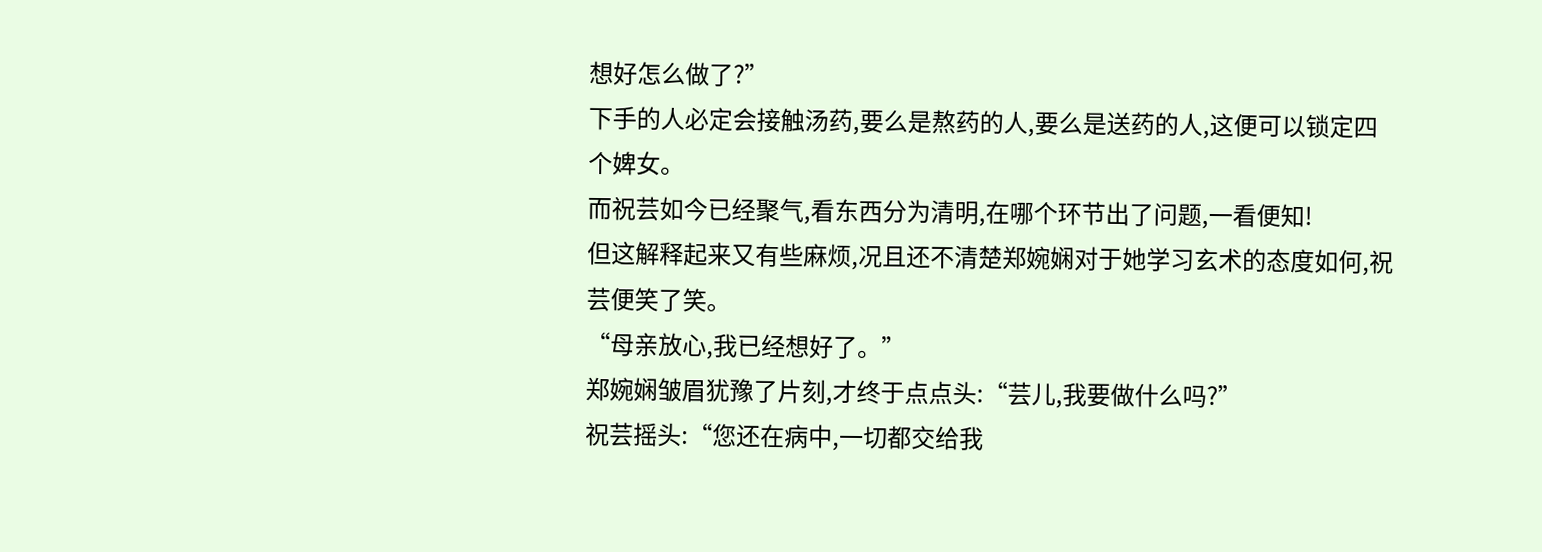想好怎么做了?”
下手的人必定会接触汤药,要么是熬药的人,要么是送药的人,这便可以锁定四个婢女。
而祝芸如今已经聚气,看东西分为清明,在哪个环节出了问题,一看便知!
但这解释起来又有些麻烦,况且还不清楚郑婉娴对于她学习玄术的态度如何,祝芸便笑了笑。
“母亲放心,我已经想好了。”
郑婉娴皱眉犹豫了片刻,才终于点点头:“芸儿,我要做什么吗?”
祝芸摇头:“您还在病中,一切都交给我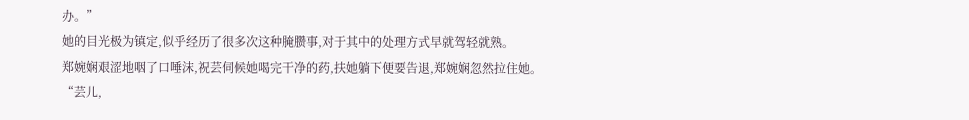办。”
她的目光极为镇定,似乎经历了很多次这种腌臜事,对于其中的处理方式早就驾轻就熟。
郑婉娴艰涩地咽了口唾沫,祝芸伺候她喝完干净的药,扶她躺下便要告退,郑婉娴忽然拉住她。
“芸儿,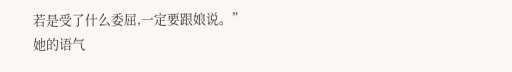若是受了什么委屈,一定要跟娘说。”
她的语气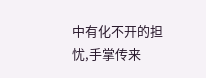中有化不开的担忧,手掌传来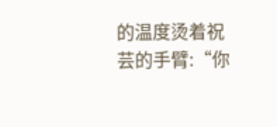的温度烫着祝芸的手臂:“你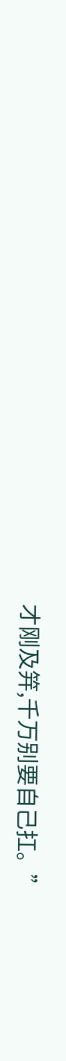才刚及笄,千万别要自己扛。”